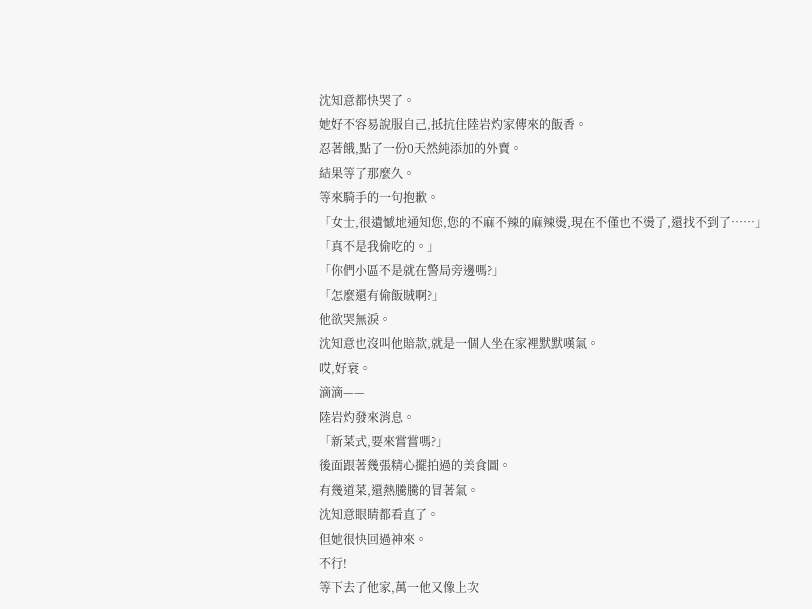沈知意都快哭了。
她好不容易說服自己,抵抗住陸岩灼家傳來的飯香。
忍著餓,點了一份0天然純添加的外賣。
結果等了那麼久。
等來騎手的一句抱歉。
「女士,很遺憾地通知您,您的不麻不辣的麻辣燙,現在不僅也不燙了,還找不到了……」
「真不是我偷吃的。」
「你們小區不是就在警局旁邊嗎?」
「怎麼還有偷飯賊啊?」
他欲哭無淚。
沈知意也沒叫他賠款,就是一個人坐在家裡默默嘆氣。
哎,好衰。
滴滴——
陸岩灼發來消息。
「新菜式,要來嘗嘗嗎?」
後面跟著幾張精心擺拍過的美食圖。
有幾道菜,還熱騰騰的冒著氣。
沈知意眼睛都看直了。
但她很快回過神來。
不行!
等下去了他家,萬一他又像上次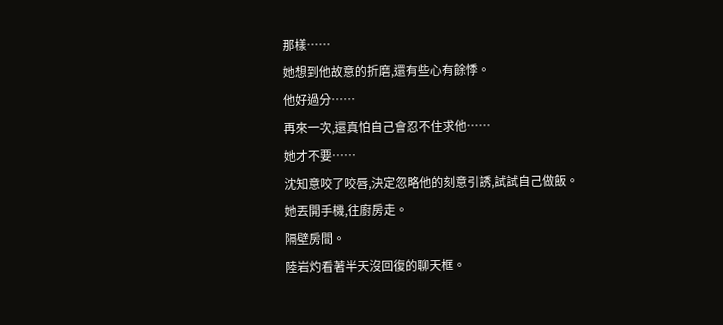那樣……
她想到他故意的折磨,還有些心有餘悸。
他好過分……
再來一次,還真怕自己會忍不住求他……
她才不要……
沈知意咬了咬唇,決定忽略他的刻意引誘,試試自己做飯。
她丟開手機,往廚房走。
隔壁房間。
陸岩灼看著半天沒回復的聊天框。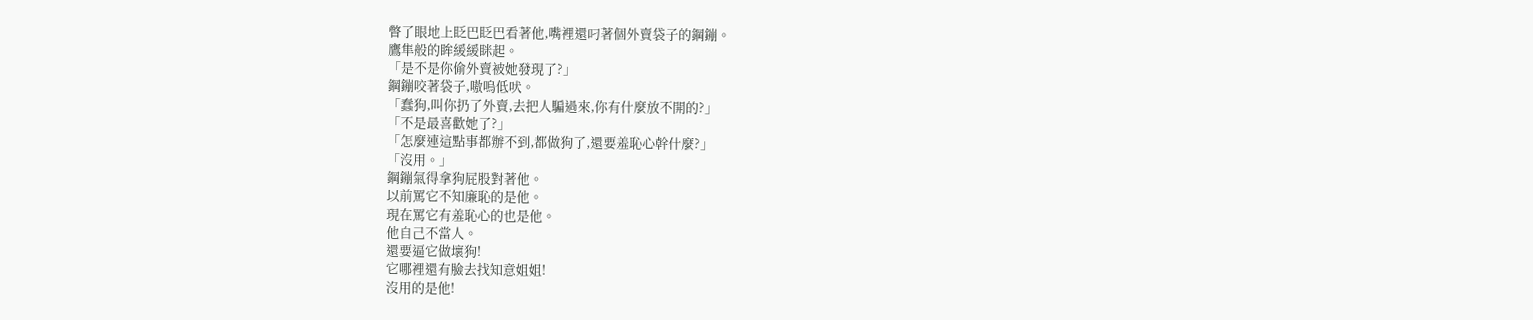瞥了眼地上眨巴眨巴看著他,嘴裡還叼著個外賣袋子的鋼鏰。
鷹隼般的眸緩緩眯起。
「是不是你偷外賣被她發現了?」
鋼鏰咬著袋子,嗷嗚低吠。
「蠢狗,叫你扔了外賣,去把人騙過來,你有什麼放不開的?」
「不是最喜歡她了?」
「怎麼連這點事都辦不到,都做狗了,還要羞恥心幹什麼?」
「沒用。」
鋼鏰氣得拿狗屁股對著他。
以前罵它不知廉恥的是他。
現在罵它有羞恥心的也是他。
他自己不當人。
還要逼它做壞狗!
它哪裡還有臉去找知意姐姐!
沒用的是他!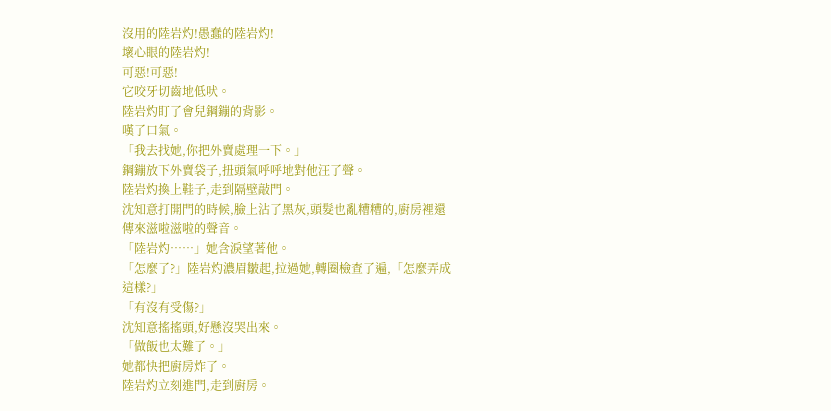沒用的陸岩灼!愚蠢的陸岩灼!
壞心眼的陸岩灼!
可惡!可惡!
它咬牙切齒地低吠。
陸岩灼盯了會兒鋼鏰的背影。
嘆了口氣。
「我去找她,你把外賣處理一下。」
鋼鏰放下外賣袋子,扭頭氣呼呼地對他汪了聲。
陸岩灼換上鞋子,走到隔壁敲門。
沈知意打開門的時候,臉上沾了黑灰,頭髮也亂糟糟的,廚房裡還傳來滋啦滋啦的聲音。
「陸岩灼……」她含淚望著他。
「怎麼了?」陸岩灼濃眉皺起,拉過她,轉圈檢查了遍,「怎麼弄成這樣?」
「有沒有受傷?」
沈知意搖搖頭,好懸沒哭出來。
「做飯也太難了。」
她都快把廚房炸了。
陸岩灼立刻進門,走到廚房。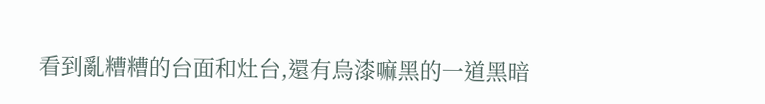看到亂糟糟的台面和灶台,還有烏漆嘛黑的一道黑暗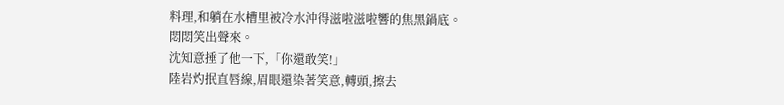料理,和躺在水槽里被冷水沖得滋啦滋啦響的焦黑鍋底。
悶悶笑出聲來。
沈知意捶了他一下,「你還敢笑!」
陸岩灼抿直唇線,眉眼還染著笑意,轉頭,擦去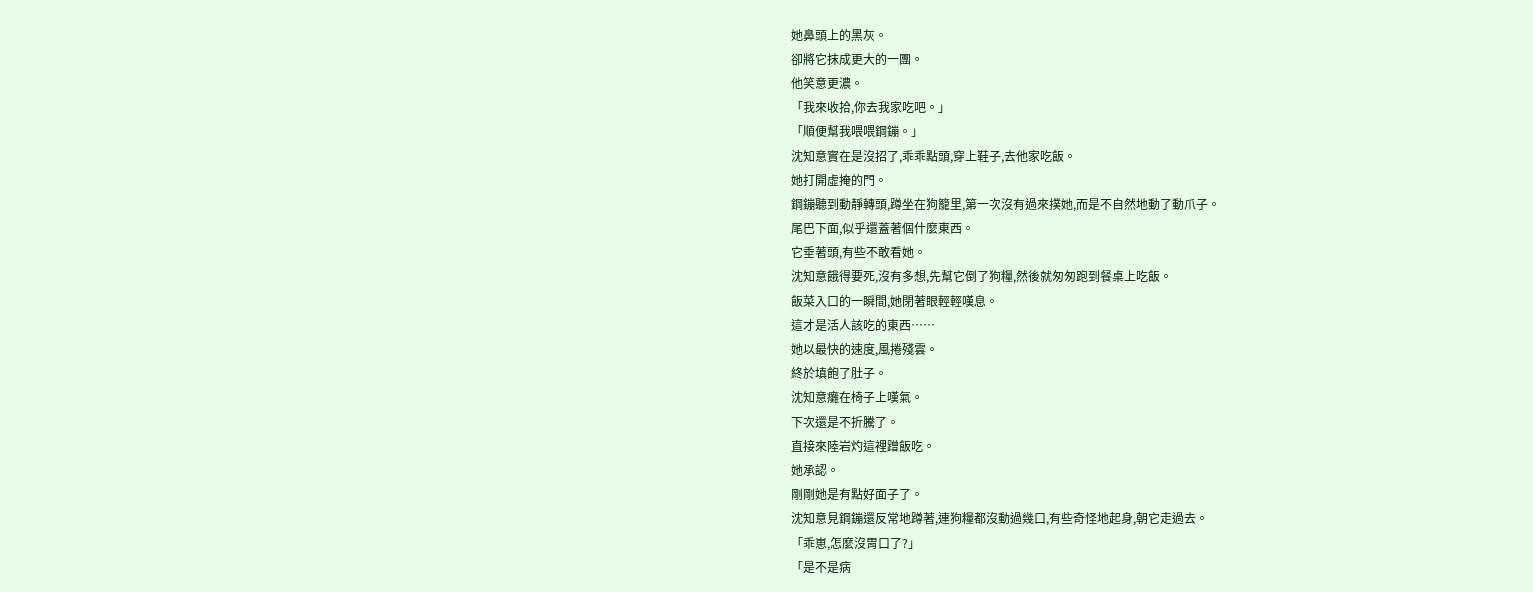她鼻頭上的黑灰。
卻將它抹成更大的一團。
他笑意更濃。
「我來收拾,你去我家吃吧。」
「順便幫我喂喂鋼鏰。」
沈知意實在是沒招了,乖乖點頭,穿上鞋子,去他家吃飯。
她打開虛掩的門。
鋼鏰聽到動靜轉頭,蹲坐在狗籠里,第一次沒有過來撲她,而是不自然地動了動爪子。
尾巴下面,似乎還蓋著個什麼東西。
它垂著頭,有些不敢看她。
沈知意餓得要死,沒有多想,先幫它倒了狗糧,然後就匆匆跑到餐桌上吃飯。
飯菜入口的一瞬間,她閉著眼輕輕嘆息。
這才是活人該吃的東西……
她以最快的速度,風捲殘雲。
終於填飽了肚子。
沈知意癱在椅子上嘆氣。
下次還是不折騰了。
直接來陸岩灼這裡蹭飯吃。
她承認。
剛剛她是有點好面子了。
沈知意見鋼鏰還反常地蹲著,連狗糧都沒動過幾口,有些奇怪地起身,朝它走過去。
「乖崽,怎麼沒胃口了?」
「是不是病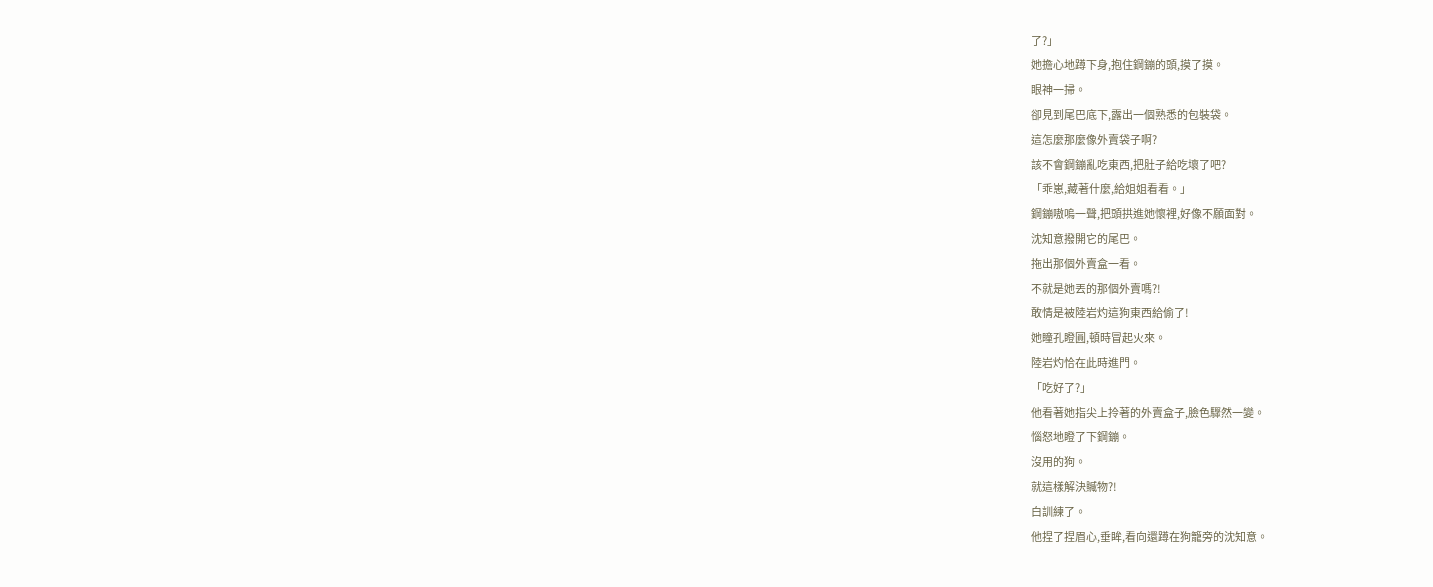了?」
她擔心地蹲下身,抱住鋼鏰的頭,摸了摸。
眼神一掃。
卻見到尾巴底下,露出一個熟悉的包裝袋。
這怎麼那麼像外賣袋子啊?
該不會鋼鏰亂吃東西,把肚子給吃壞了吧?
「乖崽,藏著什麼,給姐姐看看。」
鋼鏰嗷嗚一聲,把頭拱進她懷裡,好像不願面對。
沈知意撥開它的尾巴。
拖出那個外賣盒一看。
不就是她丟的那個外賣嗎?!
敢情是被陸岩灼這狗東西給偷了!
她瞳孔瞪圓,頓時冒起火來。
陸岩灼恰在此時進門。
「吃好了?」
他看著她指尖上拎著的外賣盒子,臉色驟然一變。
惱怒地瞪了下鋼鏰。
沒用的狗。
就這樣解決贓物?!
白訓練了。
他捏了捏眉心,垂眸,看向還蹲在狗籠旁的沈知意。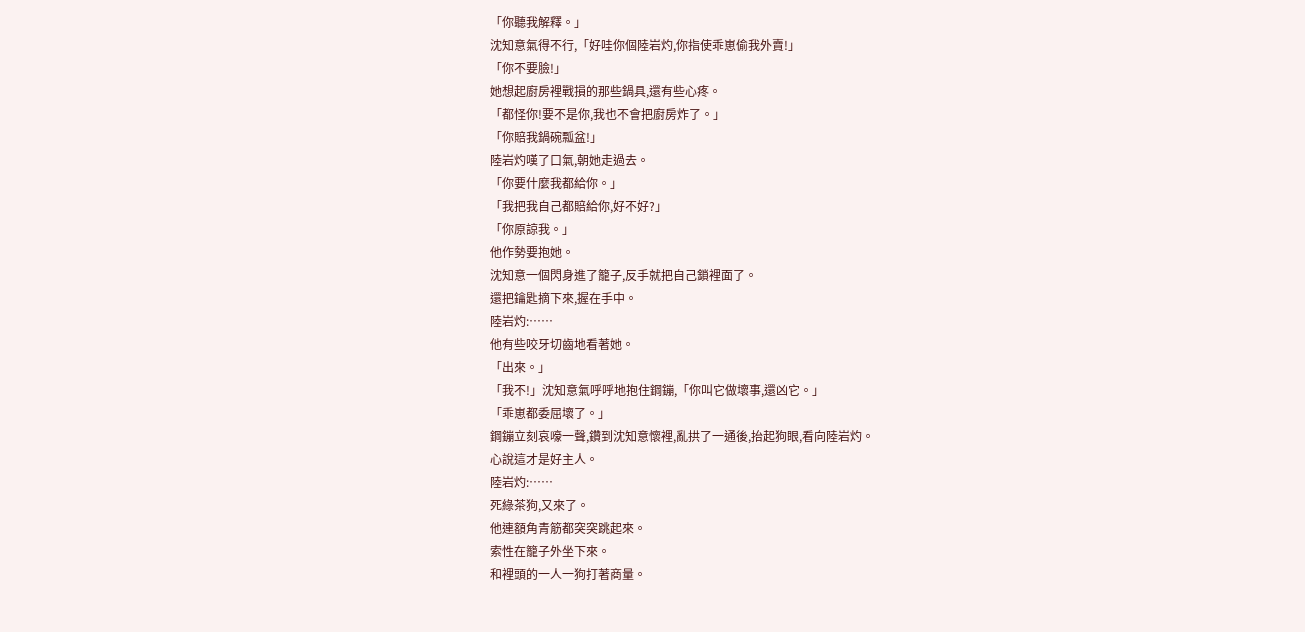「你聽我解釋。」
沈知意氣得不行,「好哇你個陸岩灼,你指使乖崽偷我外賣!」
「你不要臉!」
她想起廚房裡戰損的那些鍋具,還有些心疼。
「都怪你!要不是你,我也不會把廚房炸了。」
「你賠我鍋碗瓢盆!」
陸岩灼嘆了口氣,朝她走過去。
「你要什麼我都給你。」
「我把我自己都賠給你,好不好?」
「你原諒我。」
他作勢要抱她。
沈知意一個閃身進了籠子,反手就把自己鎖裡面了。
還把鑰匙摘下來,握在手中。
陸岩灼:……
他有些咬牙切齒地看著她。
「出來。」
「我不!」沈知意氣呼呼地抱住鋼鏰,「你叫它做壞事,還凶它。」
「乖崽都委屈壞了。」
鋼鏰立刻哀嚎一聲,鑽到沈知意懷裡,亂拱了一通後,抬起狗眼,看向陸岩灼。
心說這才是好主人。
陸岩灼:……
死綠茶狗,又來了。
他連額角青筋都突突跳起來。
索性在籠子外坐下來。
和裡頭的一人一狗打著商量。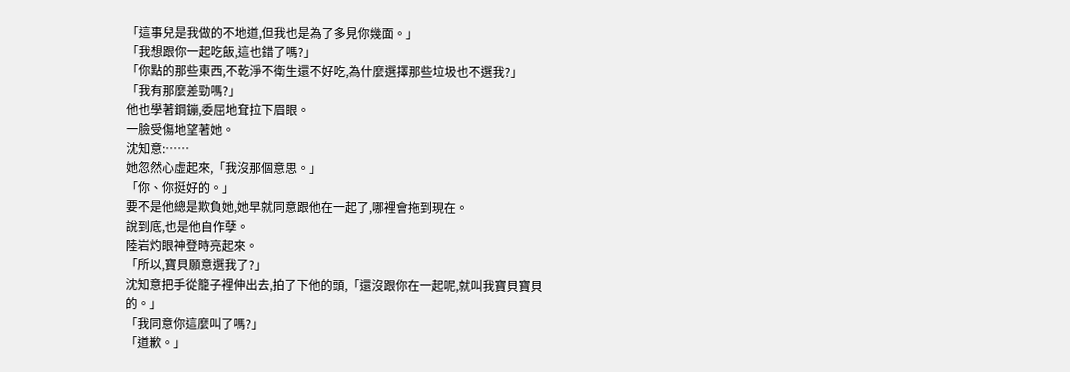「這事兒是我做的不地道,但我也是為了多見你幾面。」
「我想跟你一起吃飯,這也錯了嗎?」
「你點的那些東西,不乾淨不衛生還不好吃,為什麼選擇那些垃圾也不選我?」
「我有那麼差勁嗎?」
他也學著鋼鏰,委屈地耷拉下眉眼。
一臉受傷地望著她。
沈知意:……
她忽然心虛起來,「我沒那個意思。」
「你、你挺好的。」
要不是他總是欺負她,她早就同意跟他在一起了,哪裡會拖到現在。
說到底,也是他自作孽。
陸岩灼眼神登時亮起來。
「所以,寶貝願意選我了?」
沈知意把手從籠子裡伸出去,拍了下他的頭,「還沒跟你在一起呢,就叫我寶貝寶貝的。」
「我同意你這麼叫了嗎?」
「道歉。」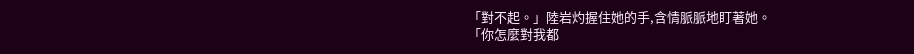「對不起。」陸岩灼握住她的手,含情脈脈地盯著她。
「你怎麼對我都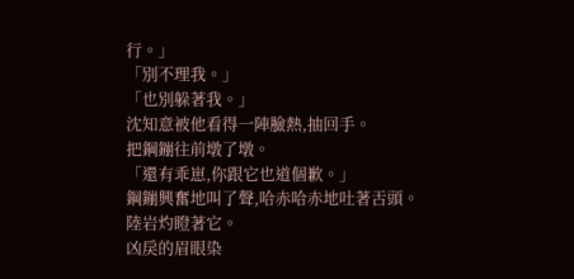行。」
「別不理我。」
「也別躲著我。」
沈知意被他看得一陣臉熱,抽回手。
把鋼鏰往前墩了墩。
「還有乖崽,你跟它也道個歉。」
鋼鏰興奮地叫了聲,哈赤哈赤地吐著舌頭。
陸岩灼瞪著它。
凶戾的眉眼染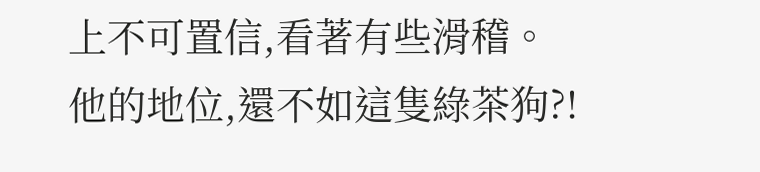上不可置信,看著有些滑稽。
他的地位,還不如這隻綠茶狗?!